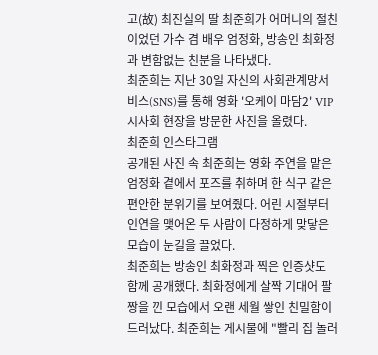고(故) 최진실의 딸 최준희가 어머니의 절친이었던 가수 겸 배우 엄정화, 방송인 최화정과 변함없는 친분을 나타냈다.
최준희는 지난 30일 자신의 사회관계망서비스(SNS)를 통해 영화 '오케이 마담2' VIP 시사회 현장을 방문한 사진을 올렸다.
최준희 인스타그램
공개된 사진 속 최준희는 영화 주연을 맡은 엄정화 곁에서 포즈를 취하며 한 식구 같은 편안한 분위기를 보여줬다. 어린 시절부터 인연을 맺어온 두 사람이 다정하게 맞닿은 모습이 눈길을 끌었다.
최준희는 방송인 최화정과 찍은 인증샷도 함께 공개했다. 최화정에게 살짝 기대어 팔짱을 낀 모습에서 오랜 세월 쌓인 친밀함이 드러났다. 최준희는 게시물에 "빨리 집 놀러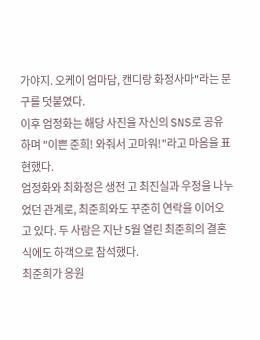가야지. 오케이 엄마담, 캔디랑 화정사마"라는 문구를 덧붙였다.
이후 엄정화는 해당 사진을 자신의 SNS로 공유하며 "이쁜 준희! 와줘서 고마워!"라고 마음을 표현했다.
엄정화와 최화정은 생전 고 최진실과 우정을 나누었던 관계로, 최준희와도 꾸준히 연락을 이어오고 있다. 두 사람은 지난 5월 열린 최준희의 결혼식에도 하객으로 참석했다.
최준희가 응원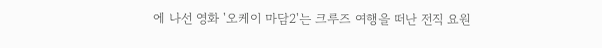에 나선 영화 '오케이 마담2'는 크루즈 여행을 떠난 전직 요원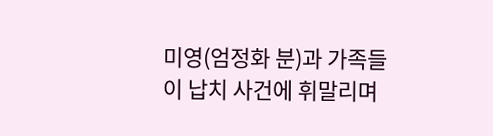미영(엄정화 분)과 가족들이 납치 사건에 휘말리며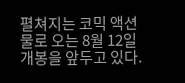펼쳐지는 코믹 액션물로 오는 8월 12일 개봉을 앞두고 있다.